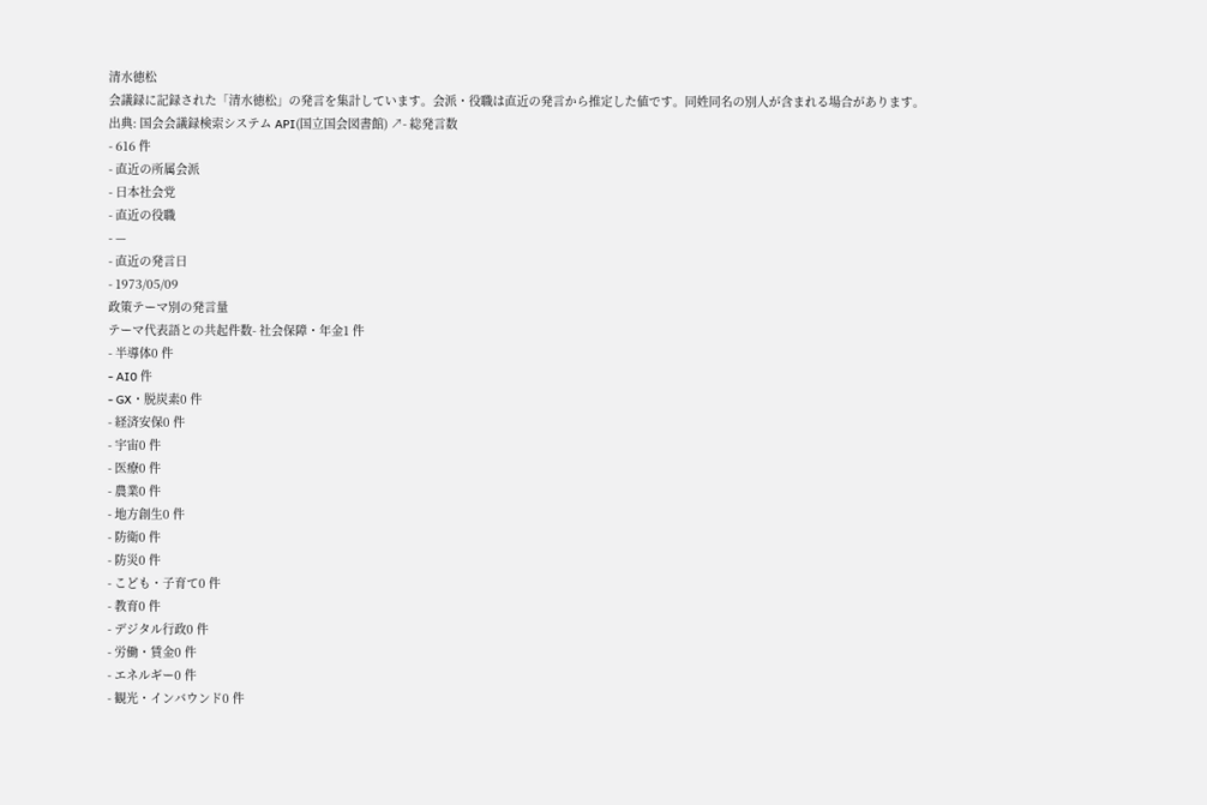清水徳松
会議録に記録された「清水徳松」の発言を集計しています。会派・役職は直近の発言から推定した値です。同姓同名の別人が含まれる場合があります。
出典: 国会会議録検索システム API(国立国会図書館) ↗- 総発言数
- 616 件
- 直近の所属会派
- 日本社会党
- 直近の役職
- —
- 直近の発言日
- 1973/05/09
政策テーマ別の発言量
テーマ代表語との共起件数- 社会保障・年金1 件
- 半導体0 件
- AI0 件
- GX・脱炭素0 件
- 経済安保0 件
- 宇宙0 件
- 医療0 件
- 農業0 件
- 地方創生0 件
- 防衛0 件
- 防災0 件
- こども・子育て0 件
- 教育0 件
- デジタル行政0 件
- 労働・賃金0 件
- エネルギー0 件
- 観光・インバウンド0 件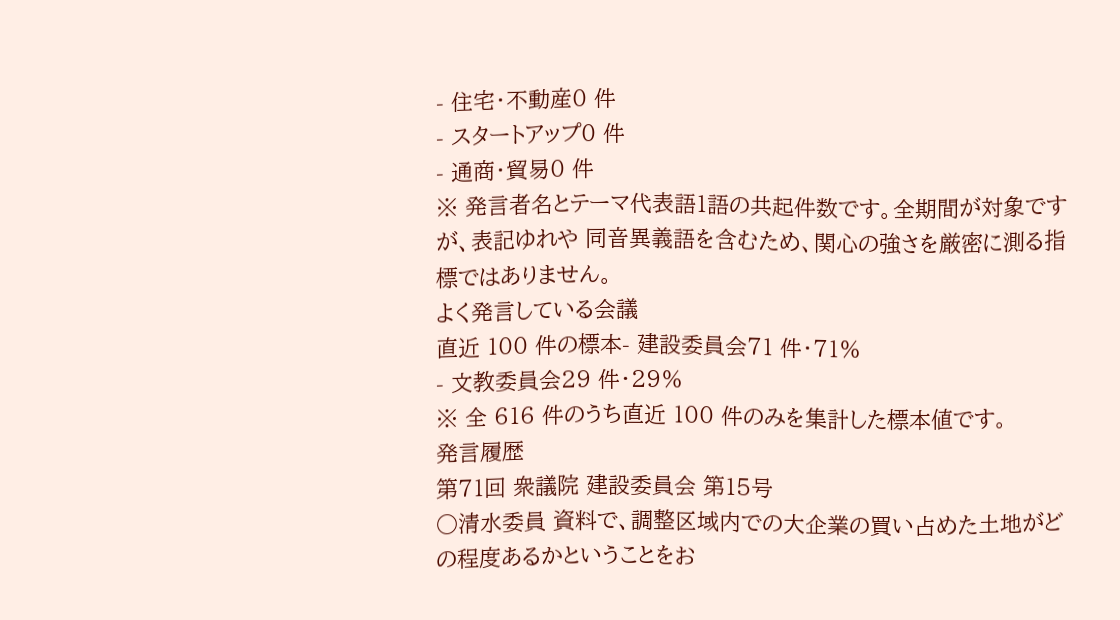- 住宅・不動産0 件
- スタートアップ0 件
- 通商・貿易0 件
※ 発言者名とテーマ代表語1語の共起件数です。全期間が対象ですが、表記ゆれや 同音異義語を含むため、関心の強さを厳密に測る指標ではありません。
よく発言している会議
直近 100 件の標本- 建設委員会71 件・71%
- 文教委員会29 件・29%
※ 全 616 件のうち直近 100 件のみを集計した標本値です。
発言履歴
第71回 衆議院 建設委員会 第15号
○清水委員 資料で、調整区域内での大企業の買い占めた土地がどの程度あるかということをお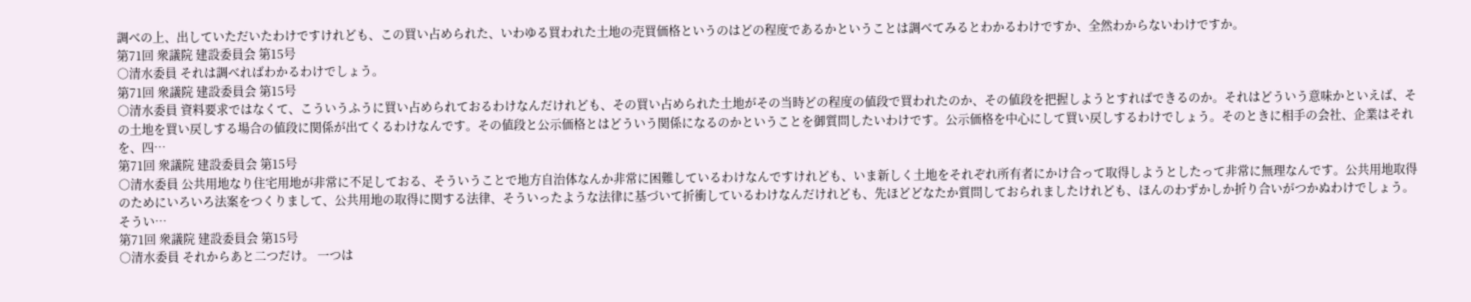調べの上、出していただいたわけですけれども、この買い占められた、いわゆる買われた土地の売買価格というのはどの程度であるかということは調べてみるとわかるわけですか、全然わからないわけですか。
第71回 衆議院 建設委員会 第15号
○清水委員 それは調べればわかるわけでしょう。
第71回 衆議院 建設委員会 第15号
○清水委員 資料要求ではなくて、こういうふうに買い占められておるわけなんだけれども、その買い占められた土地がその当時どの程度の値段で買われたのか、その値段を把握しようとすればできるのか。それはどういう意味かといえば、その土地を買い戻しする場合の値段に関係が出てくるわけなんです。その値段と公示価格とはどういう関係になるのかということを御質問したいわけです。公示価格を中心にして買い戻しするわけでしょう。そのときに相手の会社、企業はそれを、四…
第71回 衆議院 建設委員会 第15号
○清水委員 公共用地なり住宅用地が非常に不足しておる、そういうことで地方自治体なんか非常に困難しているわけなんですけれども、いま新しく土地をそれぞれ所有者にかけ合って取得しようとしたって非常に無理なんです。公共用地取得のためにいろいろ法案をつくりまして、公共用地の取得に関する法律、そういったような法律に基づいて折衝しているわけなんだけれども、先ほどどなたか質問しておられましたけれども、ほんのわずかしか折り合いがつかぬわけでしょう。そうい…
第71回 衆議院 建設委員会 第15号
○清水委員 それからあと二つだけ。 一つは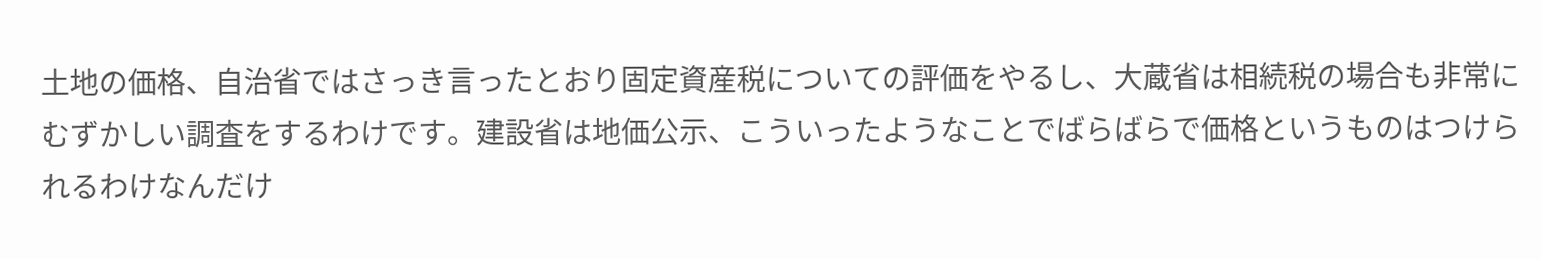土地の価格、自治省ではさっき言ったとおり固定資産税についての評価をやるし、大蔵省は相続税の場合も非常にむずかしい調査をするわけです。建設省は地価公示、こういったようなことでばらばらで価格というものはつけられるわけなんだけ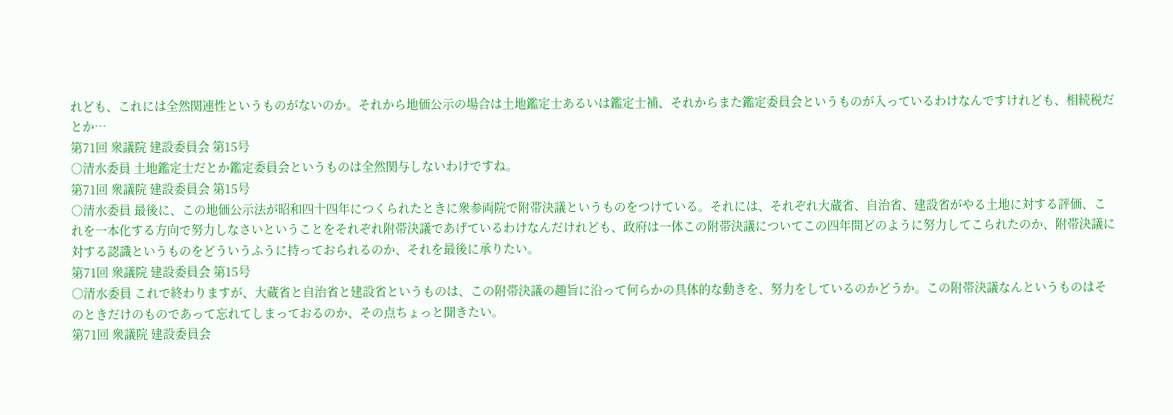れども、これには全然関連性というものがないのか。それから地価公示の場合は土地鑑定士あるいは鑑定士補、それからまた鑑定委員会というものが入っているわけなんですけれども、相続税だとか…
第71回 衆議院 建設委員会 第15号
○清水委員 土地鑑定士だとか鑑定委員会というものは全然関与しないわけですね。
第71回 衆議院 建設委員会 第15号
○清水委員 最後に、この地価公示法が昭和四十四年につくられたときに衆参両院で附帯決議というものをつけている。それには、それぞれ大蔵省、自治省、建設省がやる土地に対する評価、これを一本化する方向で努力しなさいということをそれぞれ附帯決議であげているわけなんだけれども、政府は一体この附帯決議についてこの四年間どのように努力してこられたのか、附帯決議に対する認識というものをどういうふうに持っておられるのか、それを最後に承りたい。
第71回 衆議院 建設委員会 第15号
○清水委員 これで終わりますが、大蔵省と自治省と建設省というものは、この附帯決議の趣旨に沿って何らかの具体的な動きを、努力をしているのかどうか。この附帯決議なんというものはそのときだけのものであって忘れてしまっておるのか、その点ちょっと聞きたい。
第71回 衆議院 建設委員会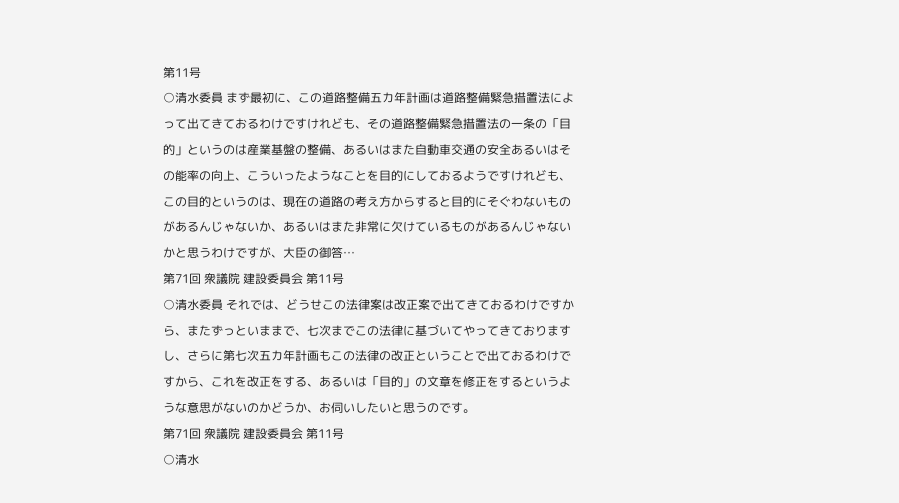第11号
○清水委員 まず最初に、この道路整備五カ年計画は道路整備緊急措置法によって出てきておるわけですけれども、その道路整備緊急措置法の一条の「目的」というのは産業基盤の整備、あるいはまた自動車交通の安全あるいはその能率の向上、こういったようなことを目的にしておるようですけれども、この目的というのは、現在の道路の考え方からすると目的にそぐわないものがあるんじゃないか、あるいはまた非常に欠けているものがあるんじゃないかと思うわけですが、大臣の御答…
第71回 衆議院 建設委員会 第11号
○清水委員 それでは、どうせこの法律案は改正案で出てきておるわけですから、またずっといままで、七次までこの法律に基づいてやってきておりますし、さらに第七次五カ年計画もこの法律の改正ということで出ておるわけですから、これを改正をする、あるいは「目的」の文章を修正をするというような意思がないのかどうか、お伺いしたいと思うのです。
第71回 衆議院 建設委員会 第11号
○清水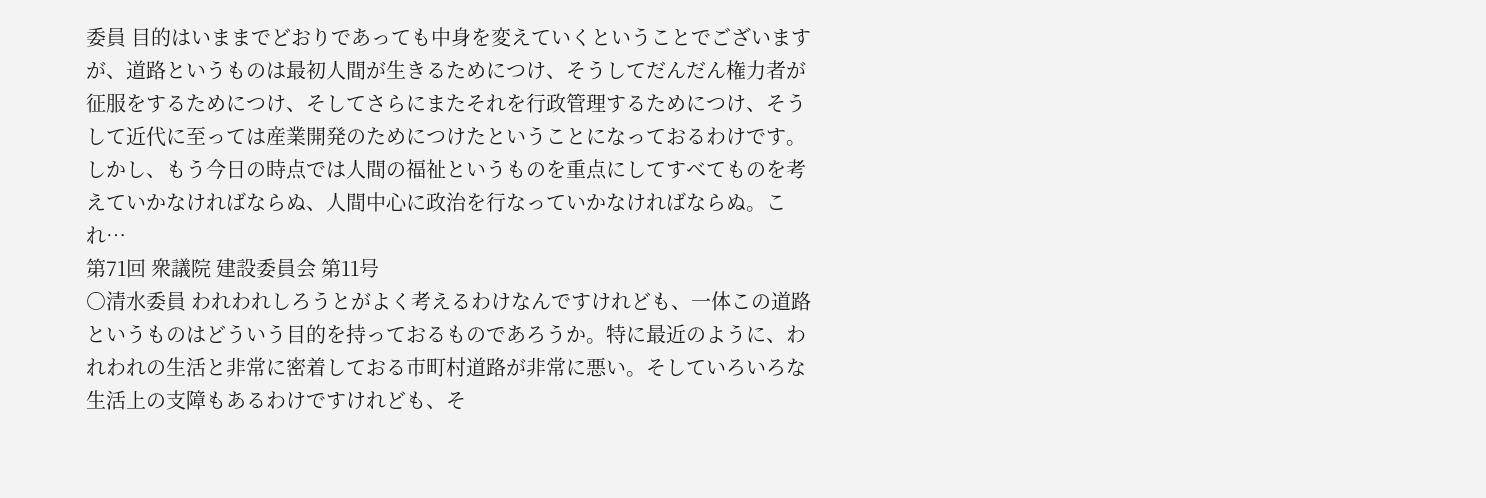委員 目的はいままでどおりであっても中身を変えていくということでございますが、道路というものは最初人間が生きるためにつけ、そうしてだんだん権力者が征服をするためにつけ、そしてさらにまたそれを行政管理するためにつけ、そうして近代に至っては産業開発のためにつけたということになっておるわけです。しかし、もう今日の時点では人間の福祉というものを重点にしてすべてものを考えていかなければならぬ、人間中心に政治を行なっていかなければならぬ。これ…
第71回 衆議院 建設委員会 第11号
○清水委員 われわれしろうとがよく考えるわけなんですけれども、一体この道路というものはどういう目的を持っておるものであろうか。特に最近のように、われわれの生活と非常に密着しておる市町村道路が非常に悪い。そしていろいろな生活上の支障もあるわけですけれども、そ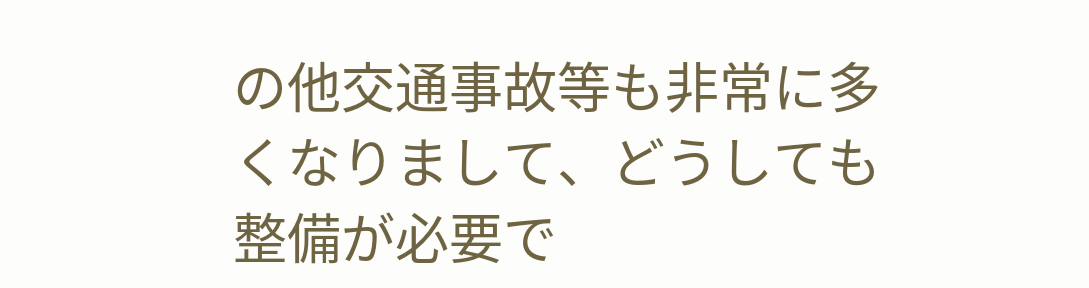の他交通事故等も非常に多くなりまして、どうしても整備が必要で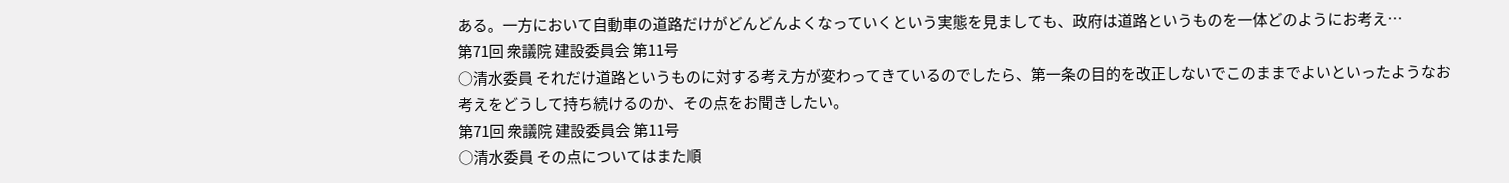ある。一方において自動車の道路だけがどんどんよくなっていくという実態を見ましても、政府は道路というものを一体どのようにお考え…
第71回 衆議院 建設委員会 第11号
○清水委員 それだけ道路というものに対する考え方が変わってきているのでしたら、第一条の目的を改正しないでこのままでよいといったようなお考えをどうして持ち続けるのか、その点をお聞きしたい。
第71回 衆議院 建設委員会 第11号
○清水委員 その点についてはまた順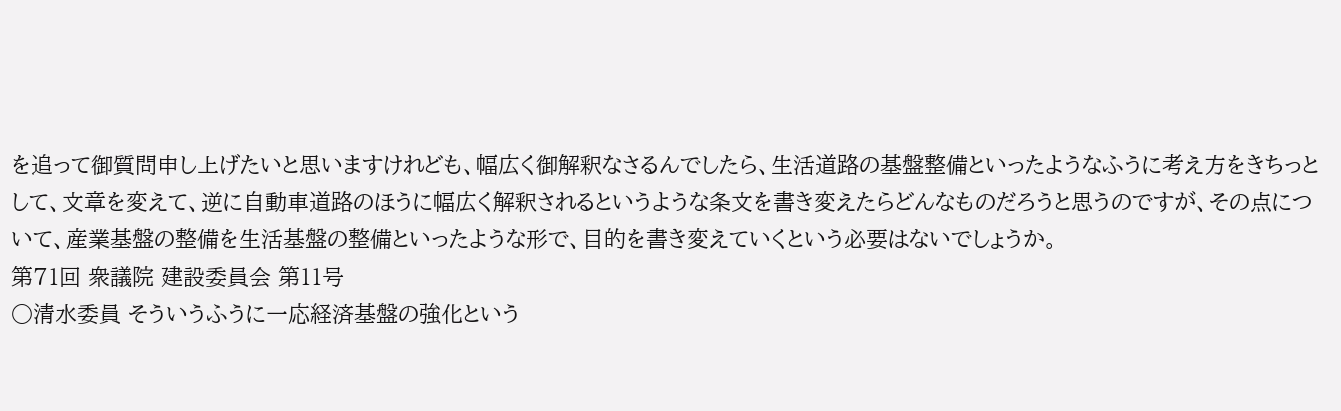を追って御質問申し上げたいと思いますけれども、幅広く御解釈なさるんでしたら、生活道路の基盤整備といったようなふうに考え方をきちっとして、文章を変えて、逆に自動車道路のほうに幅広く解釈されるというような条文を書き変えたらどんなものだろうと思うのですが、その点について、産業基盤の整備を生活基盤の整備といったような形で、目的を書き変えていくという必要はないでしょうか。
第71回 衆議院 建設委員会 第11号
○清水委員 そういうふうに一応経済基盤の強化という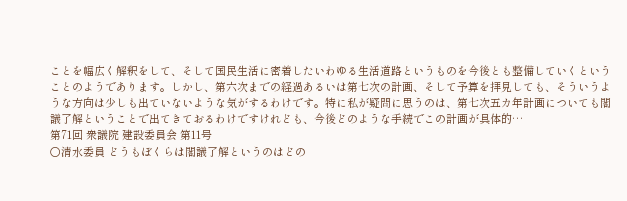ことを幅広く解釈をして、そして国民生活に密着したいわゆる生活道路というものを今後とも整備していくということのようであります。しかし、第六次までの経過あるいは第七次の計画、そして予算を拝見しても、そういうような方向は少しも出ていないような気がするわけです。特に私が疑問に思うのは、第七次五カ年計画についても閣議了解ということで出てきておるわけですけれども、今後どのような手続でこの計画が具体的…
第71回 衆議院 建設委員会 第11号
○清水委員 どうもぼくらは閣議了解というのはどの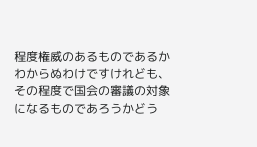程度権威のあるものであるかわからぬわけですけれども、その程度で国会の審議の対象になるものであろうかどう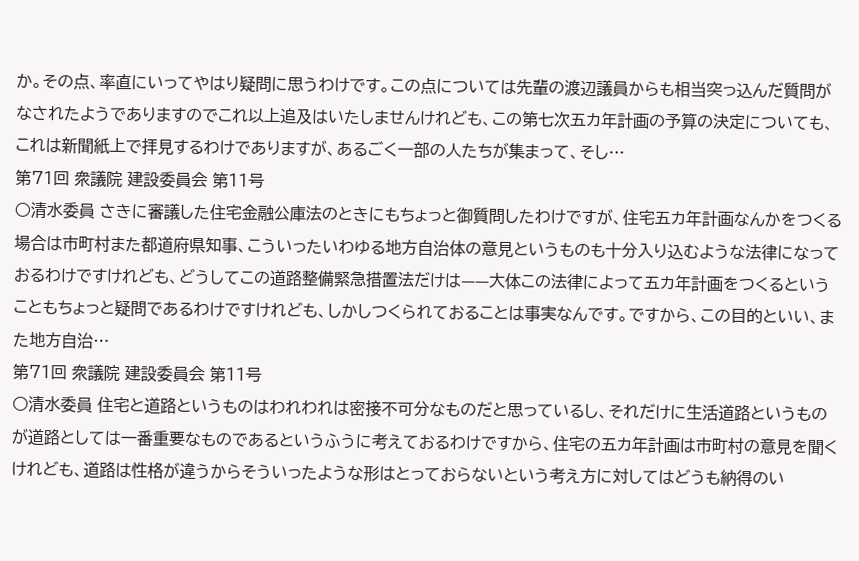か。その点、率直にいってやはり疑問に思うわけです。この点については先輩の渡辺議員からも相当突っ込んだ質問がなされたようでありますのでこれ以上追及はいたしませんけれども、この第七次五カ年計画の予算の決定についても、これは新聞紙上で拝見するわけでありますが、あるごく一部の人たちが集まって、そし…
第71回 衆議院 建設委員会 第11号
○清水委員 さきに審議した住宅金融公庫法のときにもちょっと御質問したわけですが、住宅五カ年計画なんかをつくる場合は市町村また都道府県知事、こういったいわゆる地方自治体の意見というものも十分入り込むような法律になっておるわけですけれども、どうしてこの道路整備緊急措置法だけは——大体この法律によって五カ年計画をつくるということもちょっと疑問であるわけですけれども、しかしつくられておることは事実なんです。ですから、この目的といい、また地方自治…
第71回 衆議院 建設委員会 第11号
○清水委員 住宅と道路というものはわれわれは密接不可分なものだと思っているし、それだけに生活道路というものが道路としては一番重要なものであるというふうに考えておるわけですから、住宅の五カ年計画は市町村の意見を聞くけれども、道路は性格が違うからそういったような形はとっておらないという考え方に対してはどうも納得のい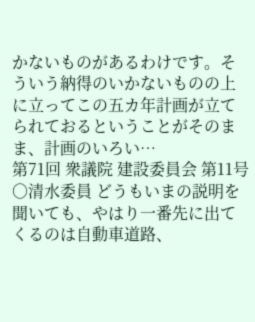かないものがあるわけです。そういう納得のいかないものの上に立ってこの五カ年計画が立てられておるということがそのまま、計画のいろい…
第71回 衆議院 建設委員会 第11号
○清水委員 どうもいまの説明を聞いても、やはり一番先に出てくるのは自動車道路、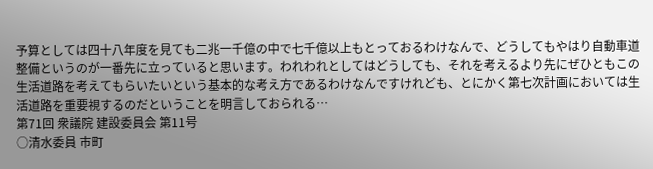予算としては四十八年度を見ても二兆一千億の中で七千億以上もとっておるわけなんで、どうしてもやはり自動車道整備というのが一番先に立っていると思います。われわれとしてはどうしても、それを考えるより先にぜひともこの生活道路を考えてもらいたいという基本的な考え方であるわけなんですけれども、とにかく第七次計画においては生活道路を重要視するのだということを明言しておられる…
第71回 衆議院 建設委員会 第11号
○清水委員 市町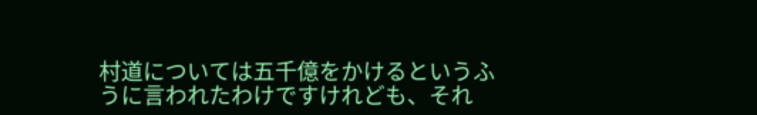村道については五千億をかけるというふうに言われたわけですけれども、それ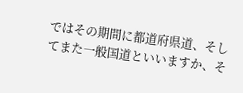ではその期間に都道府県道、そしてまた一般国道といいますか、そ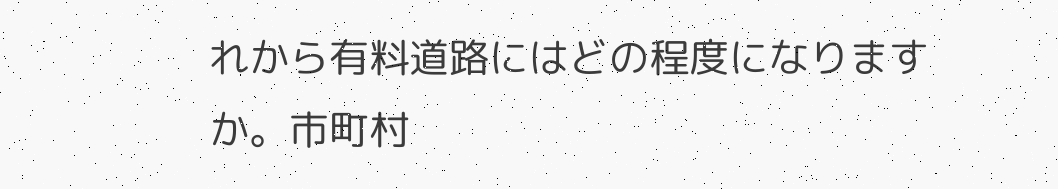れから有料道路にはどの程度になりますか。市町村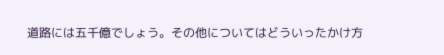道路には五千億でしょう。その他についてはどういったかけ方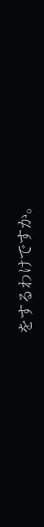をするわけですか。